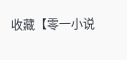收藏【零一小说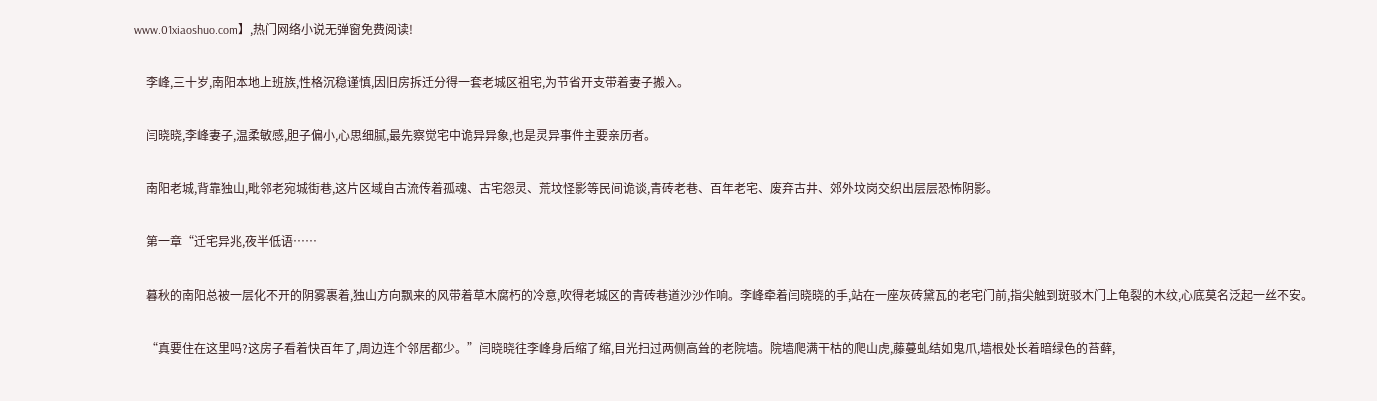www.01xiaoshuo.com】,热门网络小说无弹窗免费阅读!

    李峰,三十岁,南阳本地上班族,性格沉稳谨慎,因旧房拆迁分得一套老城区祖宅,为节省开支带着妻子搬入。

    闫晓晓,李峰妻子,温柔敏感,胆子偏小,心思细腻,最先察觉宅中诡异异象,也是灵异事件主要亲历者。

    南阳老城,背靠独山,毗邻老宛城街巷,这片区域自古流传着孤魂、古宅怨灵、荒坟怪影等民间诡谈,青砖老巷、百年老宅、废弃古井、郊外坟岗交织出层层恐怖阴影。

    第一章“迁宅异兆,夜半低语……

    暮秋的南阳总被一层化不开的阴雾裹着,独山方向飘来的风带着草木腐朽的冷意,吹得老城区的青砖巷道沙沙作响。李峰牵着闫晓晓的手,站在一座灰砖黛瓦的老宅门前,指尖触到斑驳木门上龟裂的木纹,心底莫名泛起一丝不安。

    “真要住在这里吗?这房子看着快百年了,周边连个邻居都少。”闫晓晓往李峰身后缩了缩,目光扫过两侧高耸的老院墙。院墙爬满干枯的爬山虎,藤蔓虬结如鬼爪,墙根处长着暗绿色的苔藓,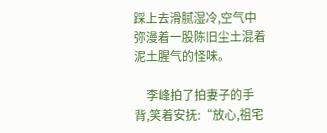踩上去滑腻湿冷,空气中弥漫着一股陈旧尘土混着泥土腥气的怪味。

    李峰拍了拍妻子的手背,笑着安抚:“放心,祖宅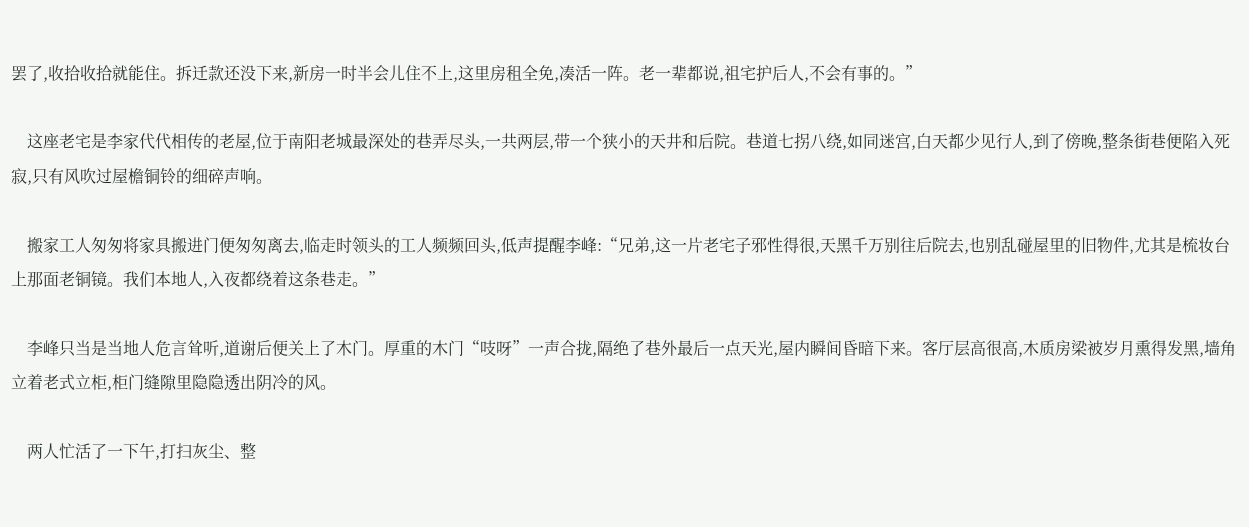罢了,收拾收拾就能住。拆迁款还没下来,新房一时半会儿住不上,这里房租全免,凑活一阵。老一辈都说,祖宅护后人,不会有事的。”

    这座老宅是李家代代相传的老屋,位于南阳老城最深处的巷弄尽头,一共两层,带一个狭小的天井和后院。巷道七拐八绕,如同迷宫,白天都少见行人,到了傍晚,整条街巷便陷入死寂,只有风吹过屋檐铜铃的细碎声响。

    搬家工人匆匆将家具搬进门便匆匆离去,临走时领头的工人频频回头,低声提醒李峰:“兄弟,这一片老宅子邪性得很,天黑千万别往后院去,也别乱碰屋里的旧物件,尤其是梳妆台上那面老铜镜。我们本地人,入夜都绕着这条巷走。”

    李峰只当是当地人危言耸听,道谢后便关上了木门。厚重的木门“吱呀”一声合拢,隔绝了巷外最后一点天光,屋内瞬间昏暗下来。客厅层高很高,木质房梁被岁月熏得发黑,墙角立着老式立柜,柜门缝隙里隐隐透出阴冷的风。

    两人忙活了一下午,打扫灰尘、整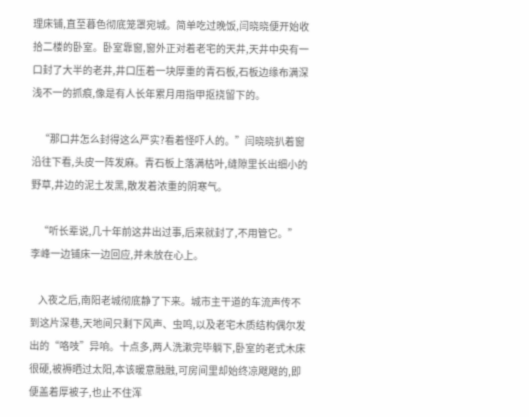理床铺,直至暮色彻底笼罩宛城。简单吃过晚饭,闫晓晓便开始收拾二楼的卧室。卧室靠窗,窗外正对着老宅的天井,天井中央有一口封了大半的老井,井口压着一块厚重的青石板,石板边缘布满深浅不一的抓痕,像是有人长年累月用指甲抠挠留下的。

    “那口井怎么封得这么严实?看着怪吓人的。”闫晓晓扒着窗沿往下看,头皮一阵发麻。青石板上落满枯叶,缝隙里长出细小的野草,井边的泥土发黑,散发着浓重的阴寒气。

    “听长辈说,几十年前这井出过事,后来就封了,不用管它。”李峰一边铺床一边回应,并未放在心上。

    入夜之后,南阳老城彻底静了下来。城市主干道的车流声传不到这片深巷,天地间只剩下风声、虫鸣,以及老宅木质结构偶尔发出的“咯吱”异响。十点多,两人洗漱完毕躺下,卧室的老式木床很硬,被褥晒过太阳,本该暖意融融,可房间里却始终凉飕飕的,即便盖着厚被子,也止不住浑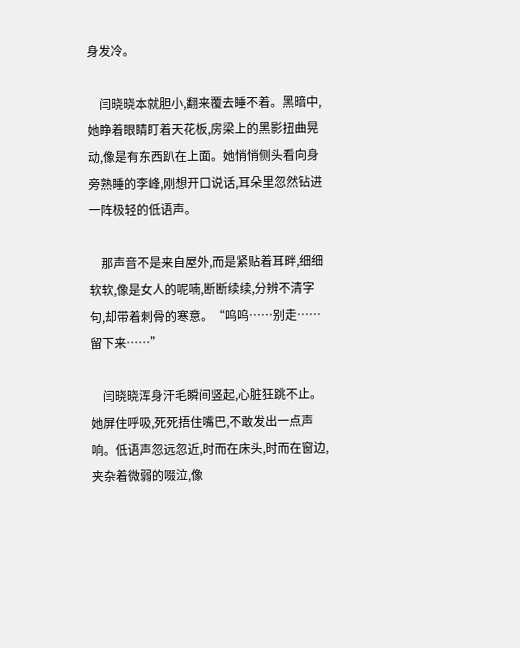身发冷。

    闫晓晓本就胆小,翻来覆去睡不着。黑暗中,她睁着眼睛盯着天花板,房梁上的黑影扭曲晃动,像是有东西趴在上面。她悄悄侧头看向身旁熟睡的李峰,刚想开口说话,耳朵里忽然钻进一阵极轻的低语声。

    那声音不是来自屋外,而是紧贴着耳畔,细细软软,像是女人的呢喃,断断续续,分辨不清字句,却带着刺骨的寒意。“呜呜……别走……留下来……”

    闫晓晓浑身汗毛瞬间竖起,心脏狂跳不止。她屏住呼吸,死死捂住嘴巴,不敢发出一点声响。低语声忽远忽近,时而在床头,时而在窗边,夹杂着微弱的啜泣,像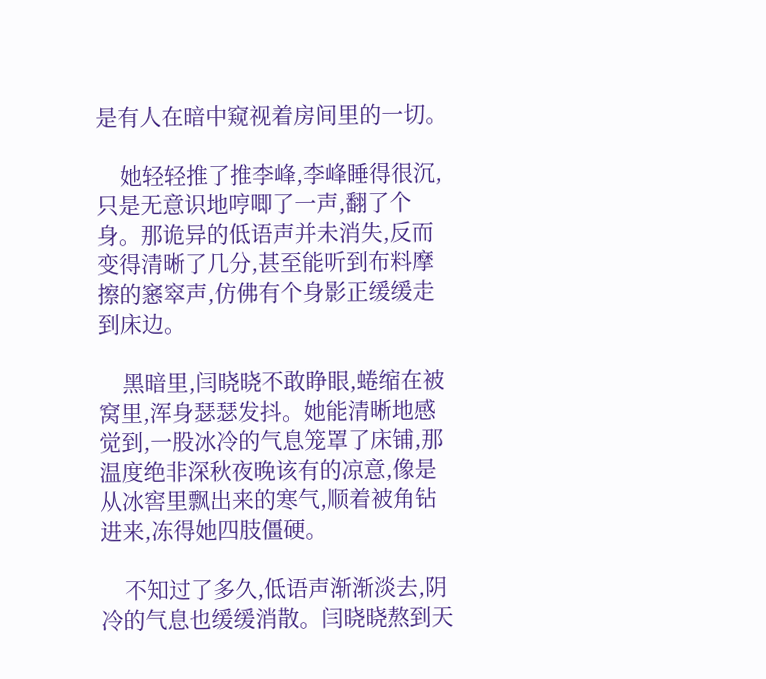是有人在暗中窥视着房间里的一切。

    她轻轻推了推李峰,李峰睡得很沉,只是无意识地哼唧了一声,翻了个身。那诡异的低语声并未消失,反而变得清晰了几分,甚至能听到布料摩擦的窸窣声,仿佛有个身影正缓缓走到床边。

    黑暗里,闫晓晓不敢睁眼,蜷缩在被窝里,浑身瑟瑟发抖。她能清晰地感觉到,一股冰冷的气息笼罩了床铺,那温度绝非深秋夜晚该有的凉意,像是从冰窖里飘出来的寒气,顺着被角钻进来,冻得她四肢僵硬。

    不知过了多久,低语声渐渐淡去,阴冷的气息也缓缓消散。闫晓晓熬到天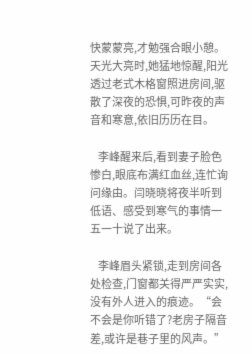快蒙蒙亮,才勉强合眼小憩。天光大亮时,她猛地惊醒,阳光透过老式木格窗照进房间,驱散了深夜的恐惧,可昨夜的声音和寒意,依旧历历在目。

    李峰醒来后,看到妻子脸色惨白,眼底布满红血丝,连忙询问缘由。闫晓晓将夜半听到低语、感受到寒气的事情一五一十说了出来。

    李峰眉头紧锁,走到房间各处检查,门窗都关得严严实实,没有外人进入的痕迹。“会不会是你听错了?老房子隔音差,或许是巷子里的风声。”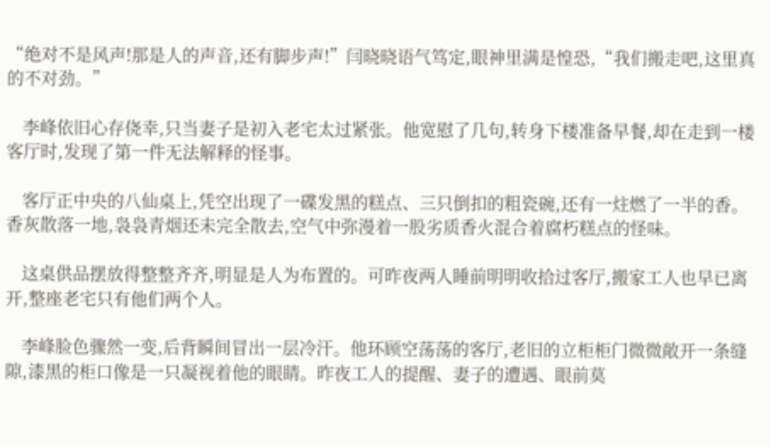“绝对不是风声!那是人的声音,还有脚步声!”闫晓晓语气笃定,眼神里满是惶恐,“我们搬走吧,这里真的不对劲。”

    李峰依旧心存侥幸,只当妻子是初入老宅太过紧张。他宽慰了几句,转身下楼准备早餐,却在走到一楼客厅时,发现了第一件无法解释的怪事。

    客厅正中央的八仙桌上,凭空出现了一碟发黑的糕点、三只倒扣的粗瓷碗,还有一炷燃了一半的香。香灰散落一地,袅袅青烟还未完全散去,空气中弥漫着一股劣质香火混合着腐朽糕点的怪味。

    这桌供品摆放得整整齐齐,明显是人为布置的。可昨夜两人睡前明明收拾过客厅,搬家工人也早已离开,整座老宅只有他们两个人。

    李峰脸色骤然一变,后背瞬间冒出一层冷汗。他环顾空荡荡的客厅,老旧的立柜柜门微微敞开一条缝隙,漆黑的柜口像是一只凝视着他的眼睛。昨夜工人的提醒、妻子的遭遇、眼前莫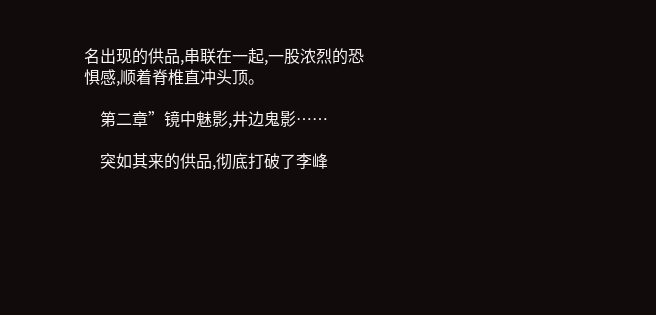名出现的供品,串联在一起,一股浓烈的恐惧感,顺着脊椎直冲头顶。

    第二章”镜中魅影,井边鬼影……

    突如其来的供品,彻底打破了李峰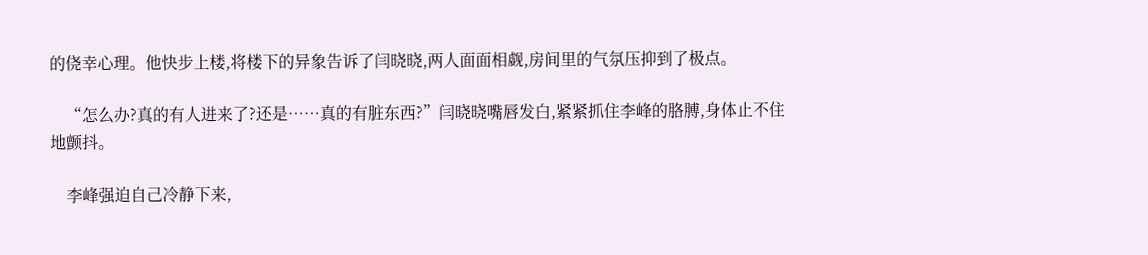的侥幸心理。他快步上楼,将楼下的异象告诉了闫晓晓,两人面面相觑,房间里的气氛压抑到了极点。

    “怎么办?真的有人进来了?还是……真的有脏东西?”闫晓晓嘴唇发白,紧紧抓住李峰的胳膊,身体止不住地颤抖。

    李峰强迫自己冷静下来,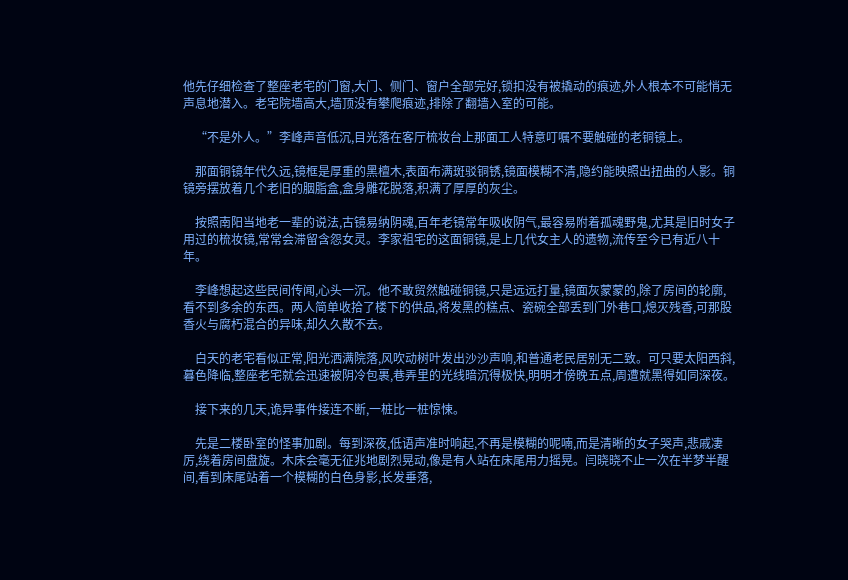他先仔细检查了整座老宅的门窗,大门、侧门、窗户全部完好,锁扣没有被撬动的痕迹,外人根本不可能悄无声息地潜入。老宅院墙高大,墙顶没有攀爬痕迹,排除了翻墙入室的可能。

    “不是外人。”李峰声音低沉,目光落在客厅梳妆台上那面工人特意叮嘱不要触碰的老铜镜上。

    那面铜镜年代久远,镜框是厚重的黑檀木,表面布满斑驳铜锈,镜面模糊不清,隐约能映照出扭曲的人影。铜镜旁摆放着几个老旧的胭脂盒,盒身雕花脱落,积满了厚厚的灰尘。

    按照南阳当地老一辈的说法,古镜易纳阴魂,百年老镜常年吸收阴气,最容易附着孤魂野鬼,尤其是旧时女子用过的梳妆镜,常常会滞留含怨女灵。李家祖宅的这面铜镜,是上几代女主人的遗物,流传至今已有近八十年。

    李峰想起这些民间传闻,心头一沉。他不敢贸然触碰铜镜,只是远远打量,镜面灰蒙蒙的,除了房间的轮廓,看不到多余的东西。两人简单收拾了楼下的供品,将发黑的糕点、瓷碗全部丢到门外巷口,熄灭残香,可那股香火与腐朽混合的异味,却久久散不去。

    白天的老宅看似正常,阳光洒满院落,风吹动树叶发出沙沙声响,和普通老民居别无二致。可只要太阳西斜,暮色降临,整座老宅就会迅速被阴冷包裹,巷弄里的光线暗沉得极快,明明才傍晚五点,周遭就黑得如同深夜。

    接下来的几天,诡异事件接连不断,一桩比一桩惊悚。

    先是二楼卧室的怪事加剧。每到深夜,低语声准时响起,不再是模糊的呢喃,而是清晰的女子哭声,悲戚凄厉,绕着房间盘旋。木床会毫无征兆地剧烈晃动,像是有人站在床尾用力摇晃。闫晓晓不止一次在半梦半醒间,看到床尾站着一个模糊的白色身影,长发垂落,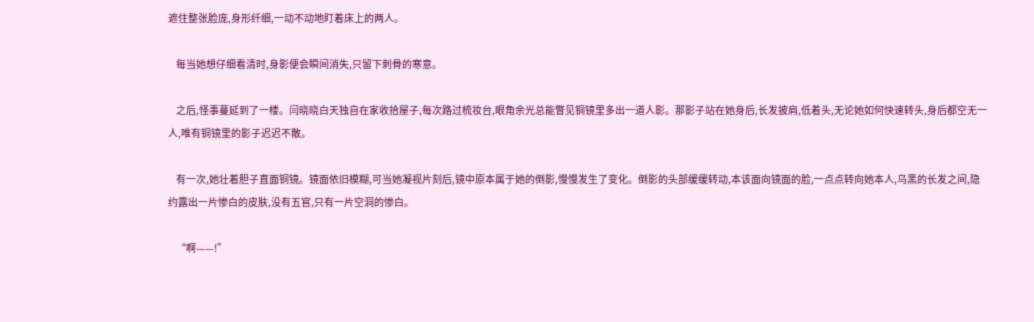遮住整张脸庞,身形纤细,一动不动地盯着床上的两人。

    每当她想仔细看清时,身影便会瞬间消失,只留下刺骨的寒意。

    之后,怪事蔓延到了一楼。闫晓晓白天独自在家收拾屋子,每次路过梳妆台,眼角余光总能瞥见铜镜里多出一道人影。那影子站在她身后,长发披肩,低着头,无论她如何快速转头,身后都空无一人,唯有铜镜里的影子迟迟不散。

    有一次,她壮着胆子直面铜镜。镜面依旧模糊,可当她凝视片刻后,镜中原本属于她的倒影,慢慢发生了变化。倒影的头部缓缓转动,本该面向镜面的脸,一点点转向她本人,乌黑的长发之间,隐约露出一片惨白的皮肤,没有五官,只有一片空洞的惨白。

    “啊——!”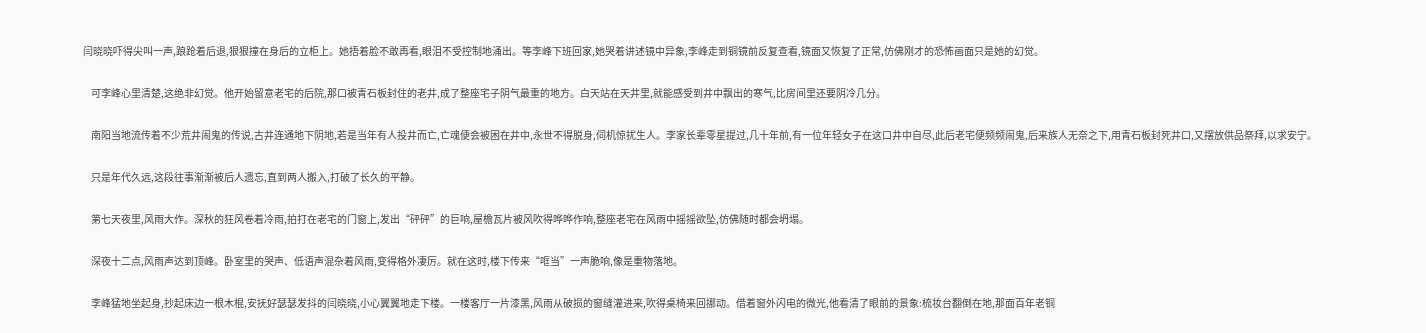闫晓晓吓得尖叫一声,踉跄着后退,狠狠撞在身后的立柜上。她捂着脸不敢再看,眼泪不受控制地涌出。等李峰下班回家,她哭着讲述镜中异象,李峰走到铜镜前反复查看,镜面又恢复了正常,仿佛刚才的恐怖画面只是她的幻觉。

    可李峰心里清楚,这绝非幻觉。他开始留意老宅的后院,那口被青石板封住的老井,成了整座宅子阴气最重的地方。白天站在天井里,就能感受到井中飘出的寒气,比房间里还要阴冷几分。

    南阳当地流传着不少荒井闹鬼的传说,古井连通地下阴地,若是当年有人投井而亡,亡魂便会被困在井中,永世不得脱身,伺机惊扰生人。李家长辈零星提过,几十年前,有一位年轻女子在这口井中自尽,此后老宅便频频闹鬼,后来族人无奈之下,用青石板封死井口,又摆放供品祭拜,以求安宁。

    只是年代久远,这段往事渐渐被后人遗忘,直到两人搬入,打破了长久的平静。

    第七天夜里,风雨大作。深秋的狂风卷着冷雨,拍打在老宅的门窗上,发出“砰砰”的巨响,屋檐瓦片被风吹得哗哗作响,整座老宅在风雨中摇摇欲坠,仿佛随时都会坍塌。

    深夜十二点,风雨声达到顶峰。卧室里的哭声、低语声混杂着风雨,变得格外凄厉。就在这时,楼下传来“哐当”一声脆响,像是重物落地。

    李峰猛地坐起身,抄起床边一根木棍,安抚好瑟瑟发抖的闫晓晓,小心翼翼地走下楼。一楼客厅一片漆黑,风雨从破损的窗缝灌进来,吹得桌椅来回挪动。借着窗外闪电的微光,他看清了眼前的景象:梳妆台翻倒在地,那面百年老铜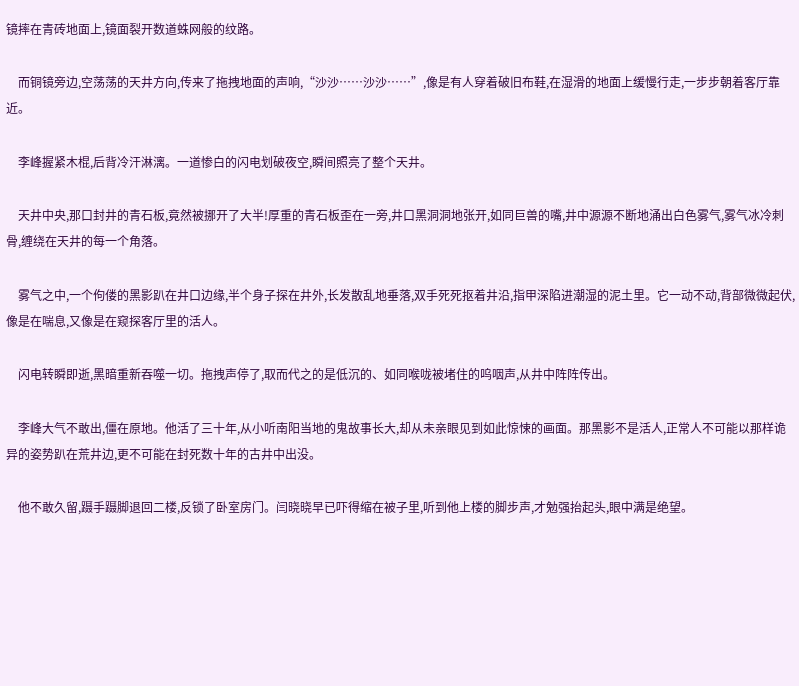镜摔在青砖地面上,镜面裂开数道蛛网般的纹路。

    而铜镜旁边,空荡荡的天井方向,传来了拖拽地面的声响,“沙沙……沙沙……”,像是有人穿着破旧布鞋,在湿滑的地面上缓慢行走,一步步朝着客厅靠近。

    李峰握紧木棍,后背冷汗淋漓。一道惨白的闪电划破夜空,瞬间照亮了整个天井。

    天井中央,那口封井的青石板,竟然被挪开了大半!厚重的青石板歪在一旁,井口黑洞洞地张开,如同巨兽的嘴,井中源源不断地涌出白色雾气,雾气冰冷刺骨,缠绕在天井的每一个角落。

    雾气之中,一个佝偻的黑影趴在井口边缘,半个身子探在井外,长发散乱地垂落,双手死死抠着井沿,指甲深陷进潮湿的泥土里。它一动不动,背部微微起伏,像是在喘息,又像是在窥探客厅里的活人。

    闪电转瞬即逝,黑暗重新吞噬一切。拖拽声停了,取而代之的是低沉的、如同喉咙被堵住的呜咽声,从井中阵阵传出。

    李峰大气不敢出,僵在原地。他活了三十年,从小听南阳当地的鬼故事长大,却从未亲眼见到如此惊悚的画面。那黑影不是活人,正常人不可能以那样诡异的姿势趴在荒井边,更不可能在封死数十年的古井中出没。

    他不敢久留,蹑手蹑脚退回二楼,反锁了卧室房门。闫晓晓早已吓得缩在被子里,听到他上楼的脚步声,才勉强抬起头,眼中满是绝望。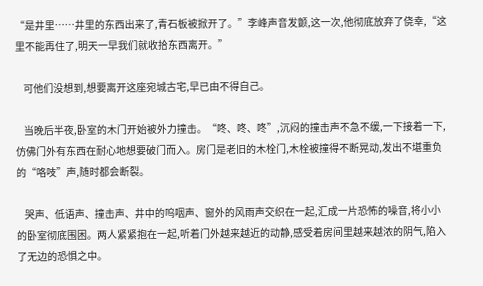“是井里……井里的东西出来了,青石板被掀开了。”李峰声音发颤,这一次,他彻底放弃了侥幸,“这里不能再住了,明天一早我们就收拾东西离开。”

    可他们没想到,想要离开这座宛城古宅,早已由不得自己。

    当晚后半夜,卧室的木门开始被外力撞击。“咚、咚、咚”,沉闷的撞击声不急不缓,一下接着一下,仿佛门外有东西在耐心地想要破门而入。房门是老旧的木栓门,木栓被撞得不断晃动,发出不堪重负的“咯吱”声,随时都会断裂。

    哭声、低语声、撞击声、井中的呜咽声、窗外的风雨声交织在一起,汇成一片恐怖的噪音,将小小的卧室彻底围困。两人紧紧抱在一起,听着门外越来越近的动静,感受着房间里越来越浓的阴气,陷入了无边的恐惧之中。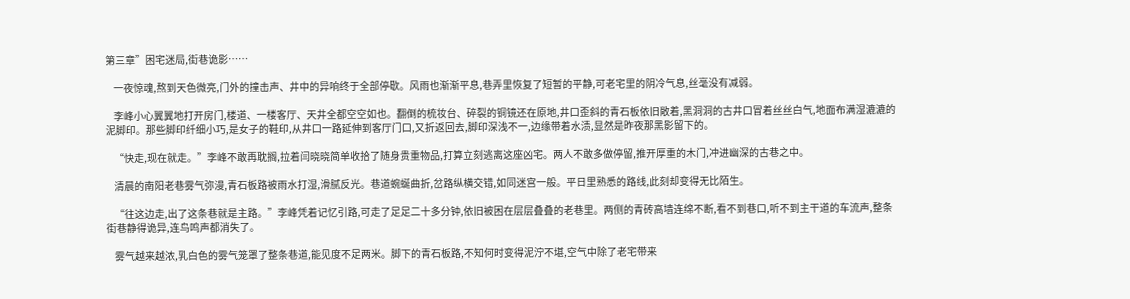第三章”困宅迷局,街巷诡影……

    一夜惊魂,熬到天色微亮,门外的撞击声、井中的异响终于全部停歇。风雨也渐渐平息,巷弄里恢复了短暂的平静,可老宅里的阴冷气息,丝毫没有减弱。

    李峰小心翼翼地打开房门,楼道、一楼客厅、天井全都空空如也。翻倒的梳妆台、碎裂的铜镜还在原地,井口歪斜的青石板依旧敞着,黑洞洞的古井口冒着丝丝白气,地面布满湿漉漉的泥脚印。那些脚印纤细小巧,是女子的鞋印,从井口一路延伸到客厅门口,又折返回去,脚印深浅不一,边缘带着水渍,显然是昨夜那黑影留下的。

    “快走,现在就走。”李峰不敢再耽搁,拉着闫晓晓简单收拾了随身贵重物品,打算立刻逃离这座凶宅。两人不敢多做停留,推开厚重的木门,冲进幽深的古巷之中。

    清晨的南阳老巷雾气弥漫,青石板路被雨水打湿,滑腻反光。巷道蜿蜒曲折,岔路纵横交错,如同迷宫一般。平日里熟悉的路线,此刻却变得无比陌生。

    “往这边走,出了这条巷就是主路。”李峰凭着记忆引路,可走了足足二十多分钟,依旧被困在层层叠叠的老巷里。两侧的青砖高墙连绵不断,看不到巷口,听不到主干道的车流声,整条街巷静得诡异,连鸟鸣声都消失了。

    雾气越来越浓,乳白色的雾气笼罩了整条巷道,能见度不足两米。脚下的青石板路,不知何时变得泥泞不堪,空气中除了老宅带来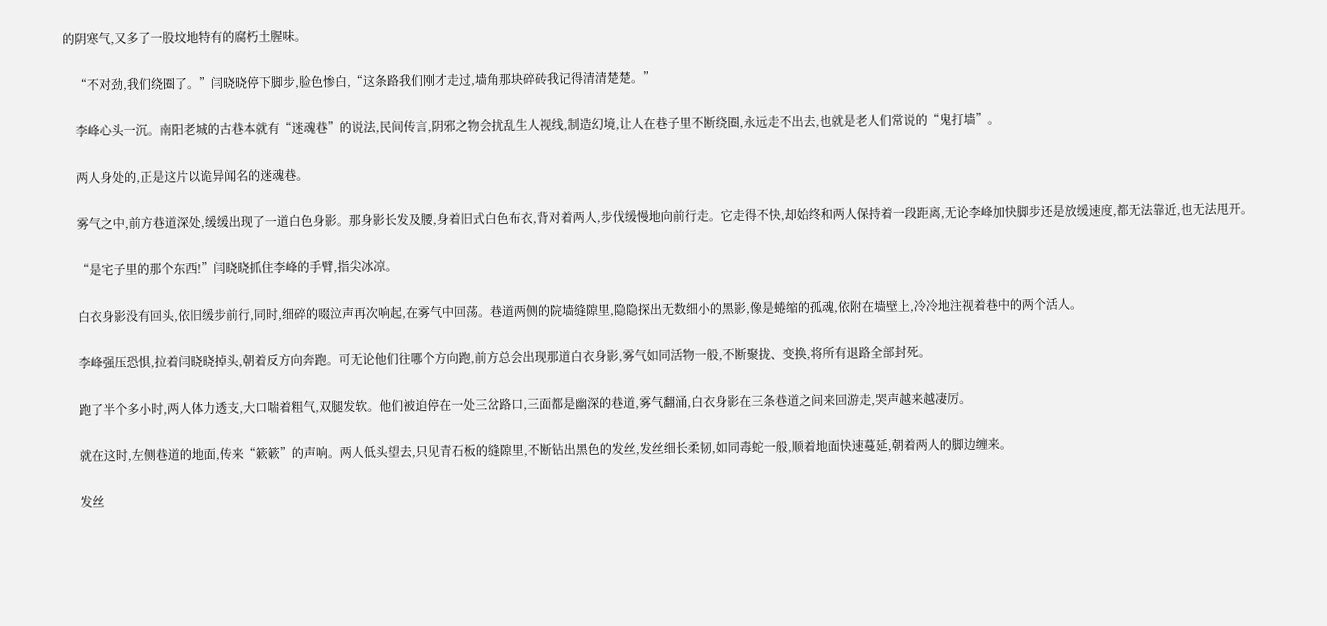的阴寒气,又多了一股坟地特有的腐朽土腥味。

    “不对劲,我们绕圈了。”闫晓晓停下脚步,脸色惨白,“这条路我们刚才走过,墙角那块碎砖我记得清清楚楚。”

    李峰心头一沉。南阳老城的古巷本就有“迷魂巷”的说法,民间传言,阴邪之物会扰乱生人视线,制造幻境,让人在巷子里不断绕圈,永远走不出去,也就是老人们常说的“鬼打墙”。

    两人身处的,正是这片以诡异闻名的迷魂巷。

    雾气之中,前方巷道深处,缓缓出现了一道白色身影。那身影长发及腰,身着旧式白色布衣,背对着两人,步伐缓慢地向前行走。它走得不快,却始终和两人保持着一段距离,无论李峰加快脚步还是放缓速度,都无法靠近,也无法甩开。

    “是宅子里的那个东西!”闫晓晓抓住李峰的手臂,指尖冰凉。

    白衣身影没有回头,依旧缓步前行,同时,细碎的啜泣声再次响起,在雾气中回荡。巷道两侧的院墙缝隙里,隐隐探出无数细小的黑影,像是蜷缩的孤魂,依附在墙壁上,冷冷地注视着巷中的两个活人。

    李峰强压恐惧,拉着闫晓晓掉头,朝着反方向奔跑。可无论他们往哪个方向跑,前方总会出现那道白衣身影,雾气如同活物一般,不断聚拢、变换,将所有退路全部封死。

    跑了半个多小时,两人体力透支,大口喘着粗气,双腿发软。他们被迫停在一处三岔路口,三面都是幽深的巷道,雾气翻涌,白衣身影在三条巷道之间来回游走,哭声越来越凄厉。

    就在这时,左侧巷道的地面,传来“簌簌”的声响。两人低头望去,只见青石板的缝隙里,不断钻出黑色的发丝,发丝细长柔韧,如同毒蛇一般,顺着地面快速蔓延,朝着两人的脚边缠来。

    发丝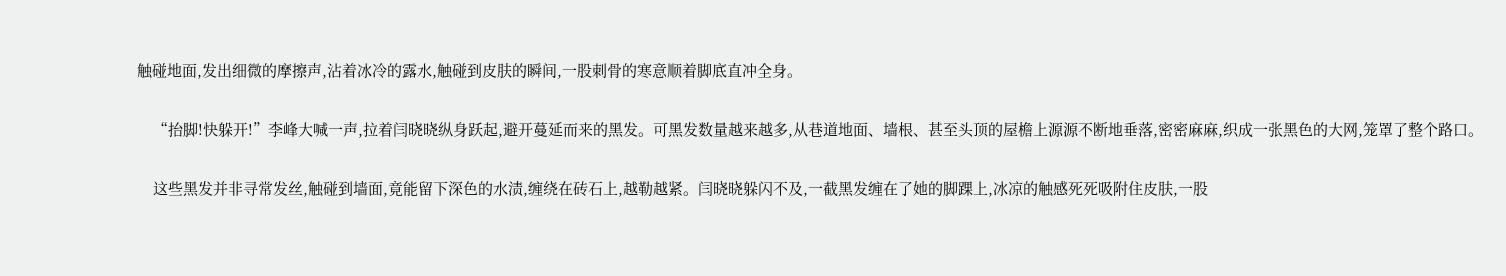触碰地面,发出细微的摩擦声,沾着冰冷的露水,触碰到皮肤的瞬间,一股刺骨的寒意顺着脚底直冲全身。

    “抬脚!快躲开!”李峰大喊一声,拉着闫晓晓纵身跃起,避开蔓延而来的黑发。可黑发数量越来越多,从巷道地面、墙根、甚至头顶的屋檐上源源不断地垂落,密密麻麻,织成一张黑色的大网,笼罩了整个路口。

    这些黑发并非寻常发丝,触碰到墙面,竟能留下深色的水渍,缠绕在砖石上,越勒越紧。闫晓晓躲闪不及,一截黑发缠在了她的脚踝上,冰凉的触感死死吸附住皮肤,一股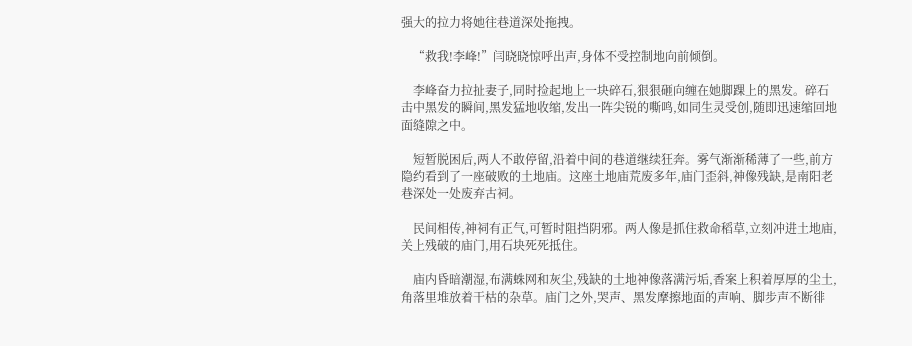强大的拉力将她往巷道深处拖拽。

    “救我!李峰!”闫晓晓惊呼出声,身体不受控制地向前倾倒。

    李峰奋力拉扯妻子,同时捡起地上一块碎石,狠狠砸向缠在她脚踝上的黑发。碎石击中黑发的瞬间,黑发猛地收缩,发出一阵尖锐的嘶鸣,如同生灵受创,随即迅速缩回地面缝隙之中。

    短暂脱困后,两人不敢停留,沿着中间的巷道继续狂奔。雾气渐渐稀薄了一些,前方隐约看到了一座破败的土地庙。这座土地庙荒废多年,庙门歪斜,神像残缺,是南阳老巷深处一处废弃古祠。

    民间相传,神祠有正气,可暂时阻挡阴邪。两人像是抓住救命稻草,立刻冲进土地庙,关上残破的庙门,用石块死死抵住。

    庙内昏暗潮湿,布满蛛网和灰尘,残缺的土地神像落满污垢,香案上积着厚厚的尘土,角落里堆放着干枯的杂草。庙门之外,哭声、黑发摩擦地面的声响、脚步声不断徘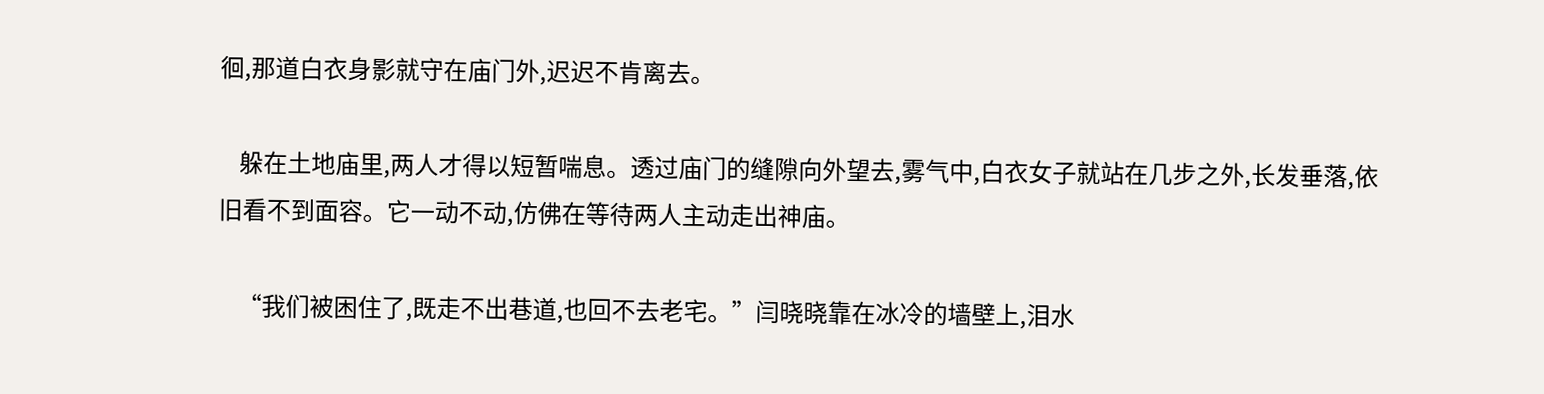徊,那道白衣身影就守在庙门外,迟迟不肯离去。

    躲在土地庙里,两人才得以短暂喘息。透过庙门的缝隙向外望去,雾气中,白衣女子就站在几步之外,长发垂落,依旧看不到面容。它一动不动,仿佛在等待两人主动走出神庙。

    “我们被困住了,既走不出巷道,也回不去老宅。”闫晓晓靠在冰冷的墙壁上,泪水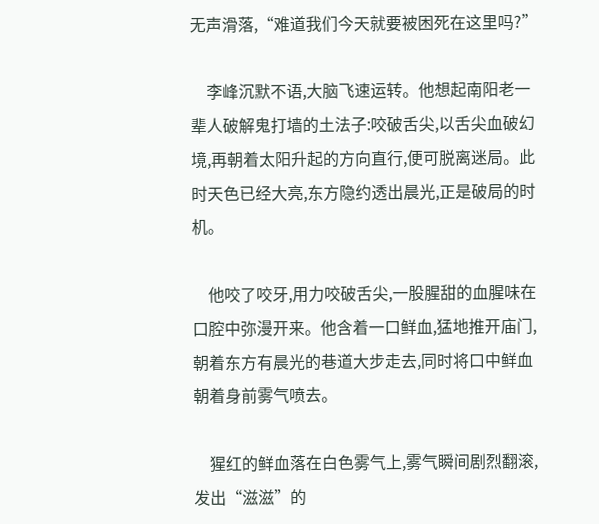无声滑落,“难道我们今天就要被困死在这里吗?”

    李峰沉默不语,大脑飞速运转。他想起南阳老一辈人破解鬼打墙的土法子:咬破舌尖,以舌尖血破幻境,再朝着太阳升起的方向直行,便可脱离迷局。此时天色已经大亮,东方隐约透出晨光,正是破局的时机。

    他咬了咬牙,用力咬破舌尖,一股腥甜的血腥味在口腔中弥漫开来。他含着一口鲜血,猛地推开庙门,朝着东方有晨光的巷道大步走去,同时将口中鲜血朝着身前雾气喷去。

    猩红的鲜血落在白色雾气上,雾气瞬间剧烈翻滚,发出“滋滋”的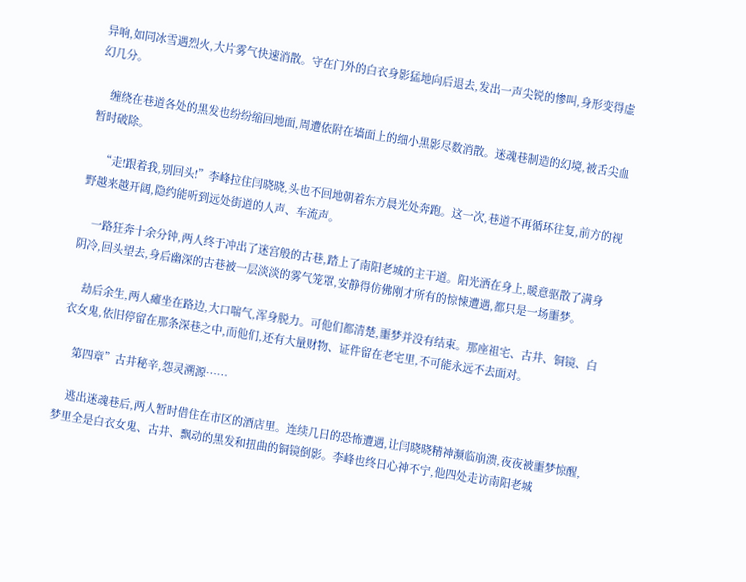异响,如同冰雪遇烈火,大片雾气快速消散。守在门外的白衣身影猛地向后退去,发出一声尖锐的惨叫,身形变得虚幻几分。

    缠绕在巷道各处的黑发也纷纷缩回地面,周遭依附在墙面上的细小黑影尽数消散。迷魂巷制造的幻境,被舌尖血暂时破除。

    “走!跟着我,别回头!”李峰拉住闫晓晓,头也不回地朝着东方晨光处奔跑。这一次,巷道不再循环往复,前方的视野越来越开阔,隐约能听到远处街道的人声、车流声。

    一路狂奔十余分钟,两人终于冲出了迷宫般的古巷,踏上了南阳老城的主干道。阳光洒在身上,暖意驱散了满身阴冷,回头望去,身后幽深的古巷被一层淡淡的雾气笼罩,安静得仿佛刚才所有的惊悚遭遇,都只是一场噩梦。

    劫后余生,两人瘫坐在路边,大口喘气,浑身脱力。可他们都清楚,噩梦并没有结束。那座祖宅、古井、铜镜、白衣女鬼,依旧停留在那条深巷之中,而他们,还有大量财物、证件留在老宅里,不可能永远不去面对。

    第四章”古井秘辛,怨灵溯源……

    逃出迷魂巷后,两人暂时借住在市区的酒店里。连续几日的恐怖遭遇,让闫晓晓精神濒临崩溃,夜夜被噩梦惊醒,梦里全是白衣女鬼、古井、飘动的黑发和扭曲的铜镜倒影。李峰也终日心神不宁,他四处走访南阳老城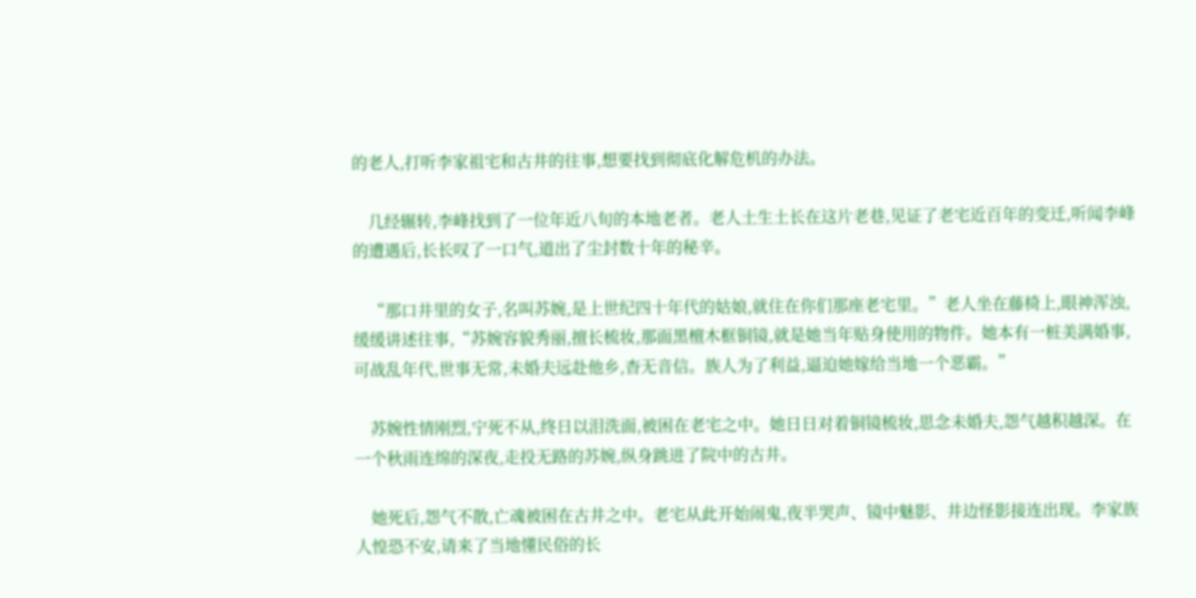的老人,打听李家祖宅和古井的往事,想要找到彻底化解危机的办法。

    几经辗转,李峰找到了一位年近八旬的本地老者。老人土生土长在这片老巷,见证了老宅近百年的变迁,听闻李峰的遭遇后,长长叹了一口气,道出了尘封数十年的秘辛。

    “那口井里的女子,名叫苏婉,是上世纪四十年代的姑娘,就住在你们那座老宅里。”老人坐在藤椅上,眼神浑浊,缓缓讲述往事,“苏婉容貌秀丽,擅长梳妆,那面黑檀木框铜镜,就是她当年贴身使用的物件。她本有一桩美满婚事,可战乱年代,世事无常,未婚夫远赴他乡,杳无音信。族人为了利益,逼迫她嫁给当地一个恶霸。”

    苏婉性情刚烈,宁死不从,终日以泪洗面,被困在老宅之中。她日日对着铜镜梳妆,思念未婚夫,怨气越积越深。在一个秋雨连绵的深夜,走投无路的苏婉,纵身跳进了院中的古井。

    她死后,怨气不散,亡魂被困在古井之中。老宅从此开始闹鬼,夜半哭声、镜中魅影、井边怪影接连出现。李家族人惶恐不安,请来了当地懂民俗的长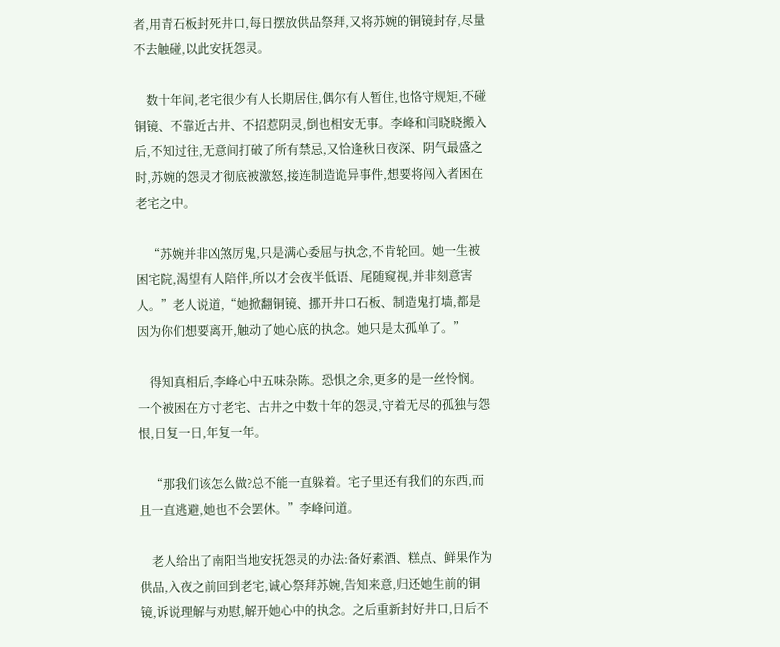者,用青石板封死井口,每日摆放供品祭拜,又将苏婉的铜镜封存,尽量不去触碰,以此安抚怨灵。

    数十年间,老宅很少有人长期居住,偶尔有人暂住,也恪守规矩,不碰铜镜、不靠近古井、不招惹阴灵,倒也相安无事。李峰和闫晓晓搬入后,不知过往,无意间打破了所有禁忌,又恰逢秋日夜深、阴气最盛之时,苏婉的怨灵才彻底被激怒,接连制造诡异事件,想要将闯入者困在老宅之中。

    “苏婉并非凶煞厉鬼,只是满心委屈与执念,不肯轮回。她一生被困宅院,渴望有人陪伴,所以才会夜半低语、尾随窥视,并非刻意害人。”老人说道,“她掀翻铜镜、挪开井口石板、制造鬼打墙,都是因为你们想要离开,触动了她心底的执念。她只是太孤单了。”

    得知真相后,李峰心中五味杂陈。恐惧之余,更多的是一丝怜悯。一个被困在方寸老宅、古井之中数十年的怨灵,守着无尽的孤独与怨恨,日复一日,年复一年。

    “那我们该怎么做?总不能一直躲着。宅子里还有我们的东西,而且一直逃避,她也不会罢休。”李峰问道。

    老人给出了南阳当地安抚怨灵的办法:备好素酒、糕点、鲜果作为供品,入夜之前回到老宅,诚心祭拜苏婉,告知来意,归还她生前的铜镜,诉说理解与劝慰,解开她心中的执念。之后重新封好井口,日后不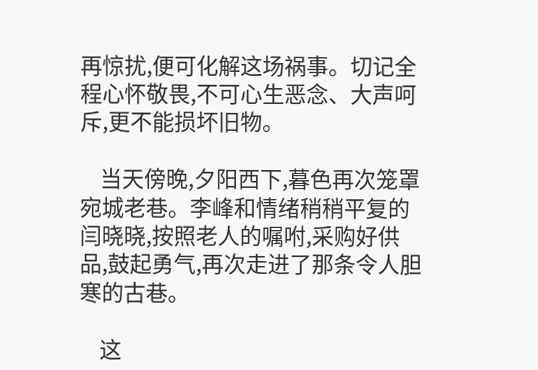再惊扰,便可化解这场祸事。切记全程心怀敬畏,不可心生恶念、大声呵斥,更不能损坏旧物。

    当天傍晚,夕阳西下,暮色再次笼罩宛城老巷。李峰和情绪稍稍平复的闫晓晓,按照老人的嘱咐,采购好供品,鼓起勇气,再次走进了那条令人胆寒的古巷。

    这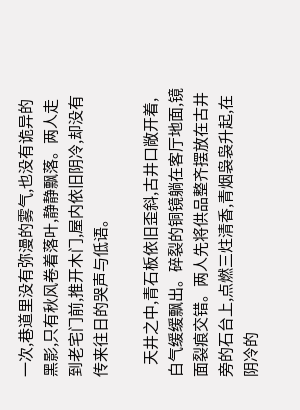一次,巷道里没有弥漫的雾气,也没有诡异的黑影,只有秋风卷着落叶,静静飘落。两人走到老宅门前,推开木门,屋内依旧阴冷,却没有传来往日的哭声与低语。

    天井之中,青石板依旧歪斜,古井口敞开着,白气缓缓飘出。碎裂的铜镜躺在客厅地面,镜面裂痕交错。两人先将供品整齐摆放在古井旁的石台上,点燃三炷清香,青烟袅袅升起,在阴冷的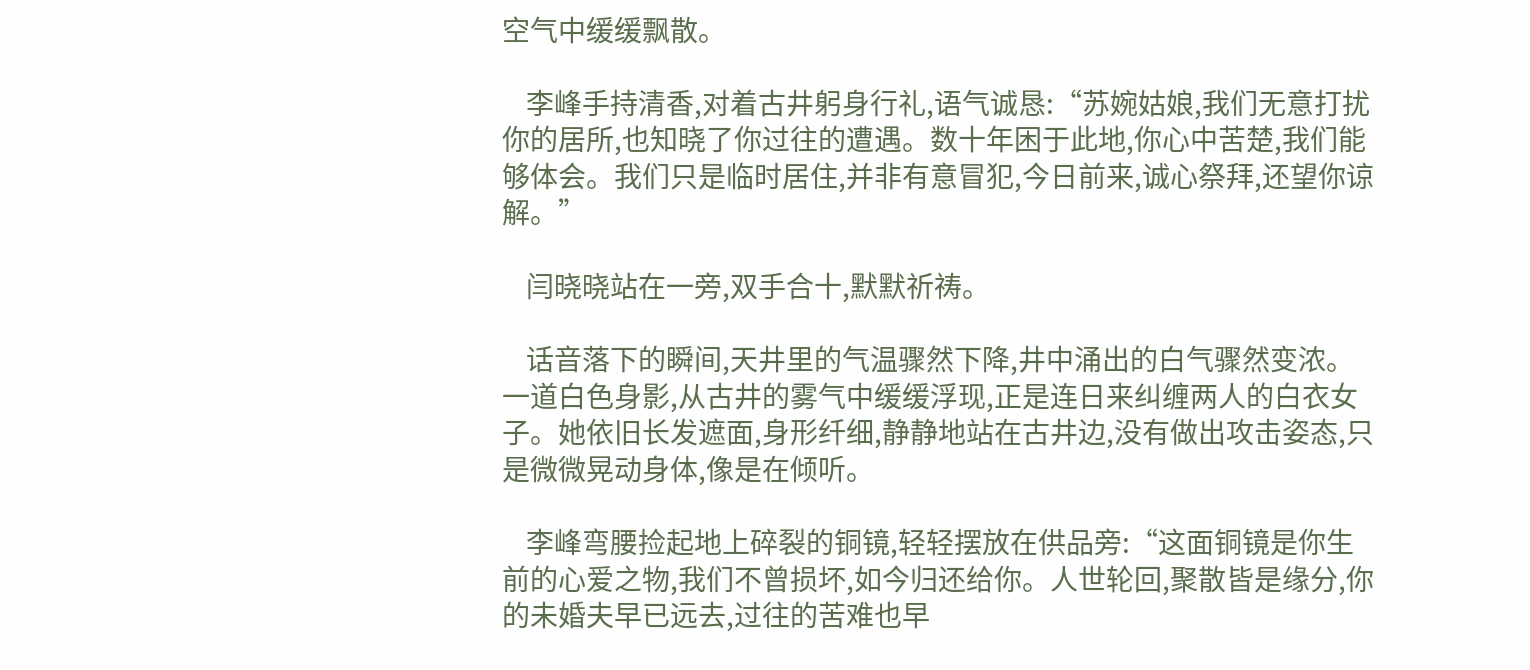空气中缓缓飘散。

    李峰手持清香,对着古井躬身行礼,语气诚恳:“苏婉姑娘,我们无意打扰你的居所,也知晓了你过往的遭遇。数十年困于此地,你心中苦楚,我们能够体会。我们只是临时居住,并非有意冒犯,今日前来,诚心祭拜,还望你谅解。”

    闫晓晓站在一旁,双手合十,默默祈祷。

    话音落下的瞬间,天井里的气温骤然下降,井中涌出的白气骤然变浓。一道白色身影,从古井的雾气中缓缓浮现,正是连日来纠缠两人的白衣女子。她依旧长发遮面,身形纤细,静静地站在古井边,没有做出攻击姿态,只是微微晃动身体,像是在倾听。

    李峰弯腰捡起地上碎裂的铜镜,轻轻摆放在供品旁:“这面铜镜是你生前的心爱之物,我们不曾损坏,如今归还给你。人世轮回,聚散皆是缘分,你的未婚夫早已远去,过往的苦难也早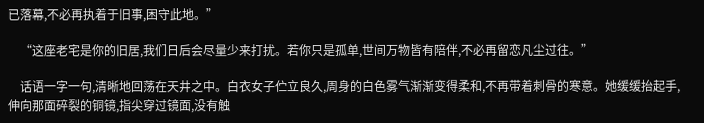已落幕,不必再执着于旧事,困守此地。”

    “这座老宅是你的旧居,我们日后会尽量少来打扰。若你只是孤单,世间万物皆有陪伴,不必再留恋凡尘过往。”

    话语一字一句,清晰地回荡在天井之中。白衣女子伫立良久,周身的白色雾气渐渐变得柔和,不再带着刺骨的寒意。她缓缓抬起手,伸向那面碎裂的铜镜,指尖穿过镜面,没有触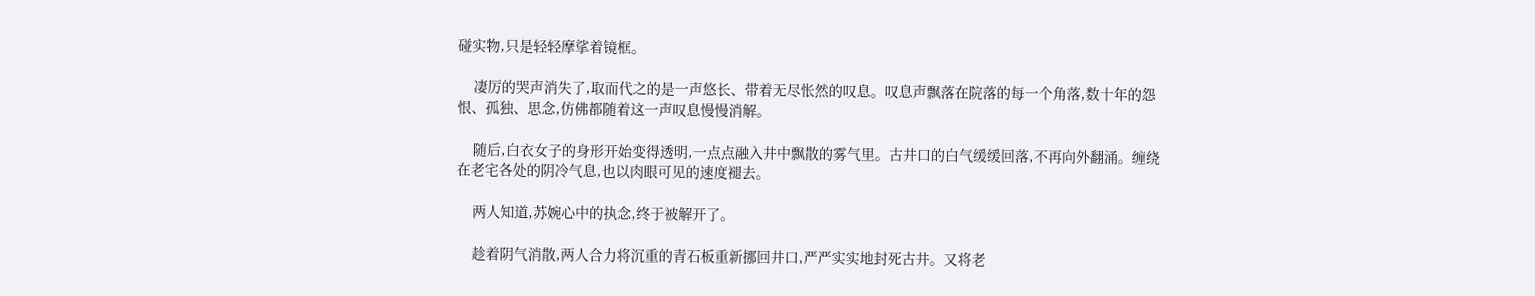碰实物,只是轻轻摩挲着镜框。

    凄厉的哭声消失了,取而代之的是一声悠长、带着无尽怅然的叹息。叹息声飘落在院落的每一个角落,数十年的怨恨、孤独、思念,仿佛都随着这一声叹息慢慢消解。

    随后,白衣女子的身形开始变得透明,一点点融入井中飘散的雾气里。古井口的白气缓缓回落,不再向外翻涌。缠绕在老宅各处的阴冷气息,也以肉眼可见的速度褪去。

    两人知道,苏婉心中的执念,终于被解开了。

    趁着阴气消散,两人合力将沉重的青石板重新挪回井口,严严实实地封死古井。又将老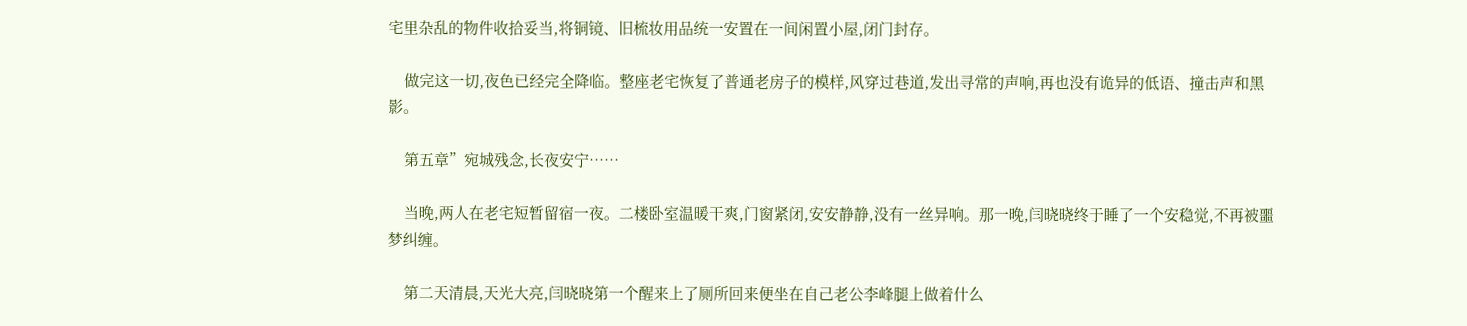宅里杂乱的物件收拾妥当,将铜镜、旧梳妆用品统一安置在一间闲置小屋,闭门封存。

    做完这一切,夜色已经完全降临。整座老宅恢复了普通老房子的模样,风穿过巷道,发出寻常的声响,再也没有诡异的低语、撞击声和黑影。

    第五章”宛城残念,长夜安宁……

    当晚,两人在老宅短暂留宿一夜。二楼卧室温暖干爽,门窗紧闭,安安静静,没有一丝异响。那一晚,闫晓晓终于睡了一个安稳觉,不再被噩梦纠缠。

    第二天清晨,天光大亮,闫晓晓第一个醒来上了厕所回来便坐在自己老公李峰腿上做着什么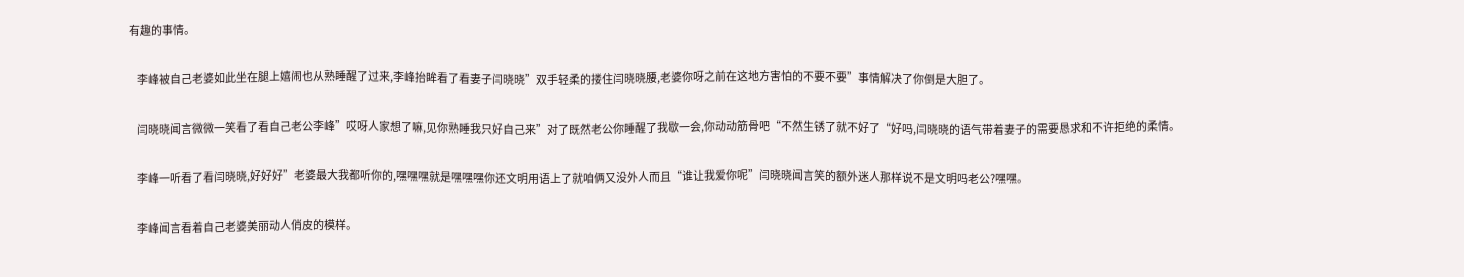有趣的事情。

    李峰被自己老婆如此坐在腿上嬉闹也从熟睡醒了过来,李峰抬眸看了看妻子闫晓晓”双手轻柔的搂住闫晓晓腰,老婆你呀之前在这地方害怕的不要不要”事情解决了你倒是大胆了。

    闫晓晓闻言微微一笑看了看自己老公李峰”哎呀人家想了嘛,见你熟睡我只好自己来”对了既然老公你睡醒了我歇一会,你动动筋骨吧“不然生锈了就不好了“好吗,闫晓晓的语气带着妻子的需要恳求和不许拒绝的柔情。

    李峰一听看了看闫晓晓,好好好”老婆最大我都听你的,嘿嘿嘿就是嘿嘿嘿你还文明用语上了就咱俩又没外人而且“谁让我爱你呢”闫晓晓闻言笑的额外迷人那样说不是文明吗老公?嘿嘿。

    李峰闻言看着自己老婆美丽动人俏皮的模样。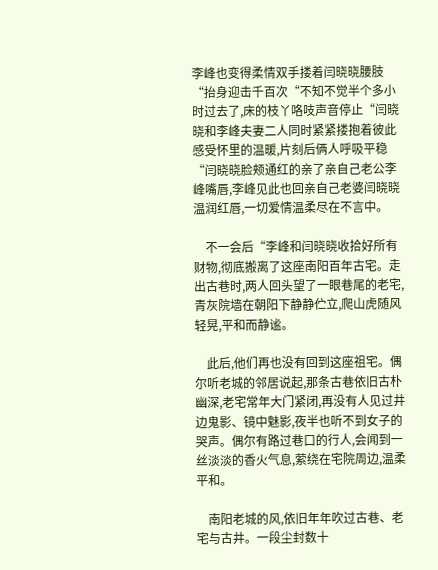李峰也变得柔情双手搂着闫晓晓腰肢“抬身迎击千百次“不知不觉半个多小时过去了,床的枝丫咯吱声音停止“闫晓晓和李峰夫妻二人同时紧紧搂抱着彼此感受怀里的温暖,片刻后俩人呼吸平稳“闫晓晓脸颊通红的亲了亲自己老公李峰嘴唇,李峰见此也回亲自己老婆闫晓晓温润红唇,一切爱情温柔尽在不言中。

    不一会后“李峰和闫晓晓收拾好所有财物,彻底搬离了这座南阳百年古宅。走出古巷时,两人回头望了一眼巷尾的老宅,青灰院墙在朝阳下静静伫立,爬山虎随风轻晃,平和而静谧。

    此后,他们再也没有回到这座祖宅。偶尔听老城的邻居说起,那条古巷依旧古朴幽深,老宅常年大门紧闭,再没有人见过井边鬼影、镜中魅影,夜半也听不到女子的哭声。偶尔有路过巷口的行人,会闻到一丝淡淡的香火气息,萦绕在宅院周边,温柔平和。

    南阳老城的风,依旧年年吹过古巷、老宅与古井。一段尘封数十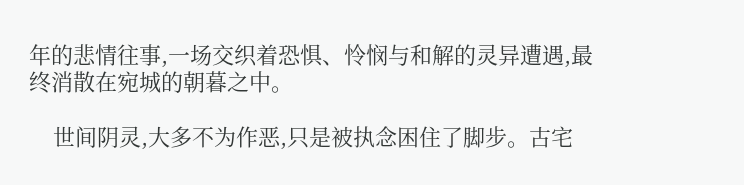年的悲情往事,一场交织着恐惧、怜悯与和解的灵异遭遇,最终消散在宛城的朝暮之中。

    世间阴灵,大多不为作恶,只是被执念困住了脚步。古宅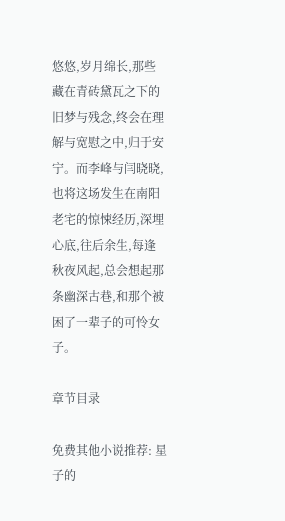悠悠,岁月绵长,那些藏在青砖黛瓦之下的旧梦与残念,终会在理解与宽慰之中,归于安宁。而李峰与闫晓晓,也将这场发生在南阳老宅的惊悚经历,深埋心底,往后余生,每逢秋夜风起,总会想起那条幽深古巷,和那个被困了一辈子的可怜女子。

章节目录

免费其他小说推荐: 星子的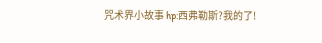咒术界小故事 hp:西弗勒斯?我的了!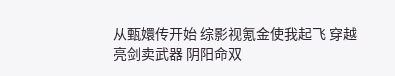从甄嬛传开始 综影视氪金使我起飞 穿越亮剑卖武器 阴阳命双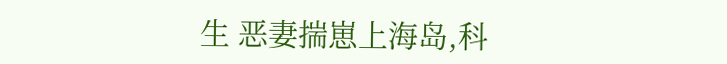生 恶妻揣崽上海岛,科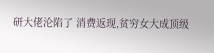研大佬沦陷了 消费返现,贫穷女大成顶级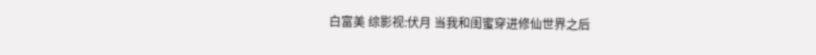白富美 综影视:伏月 当我和闺蜜穿进修仙世界之后